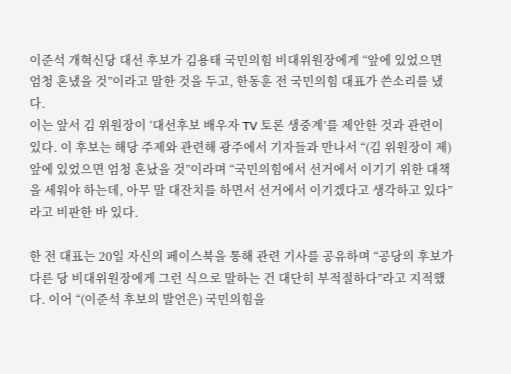이준석 개혁신당 대선 후보가 김용태 국민의힘 비대위원장에게 “앞에 있었으면 엄청 혼냈을 것”이라고 말한 것을 두고, 한동훈 전 국민의힘 대표가 쓴소리를 냈다.
이는 앞서 김 위원장이 ‘대선후보 배우자 TV 토론 생중계’를 제안한 것과 관련이 있다. 이 후보는 해당 주제와 관련해 광주에서 기자들과 만나서 “(김 위원장이 제) 앞에 있었으면 엄청 혼났을 것”이라며 “국민의힘에서 선거에서 이기기 위한 대책을 세워야 하는데, 아무 말 대잔치를 하면서 선거에서 이기겠다고 생각하고 있다”라고 비판한 바 있다.

한 전 대표는 20일 자신의 페이스북을 통해 관련 기사를 공유하며 “공당의 후보가 다른 당 비대위원장에게 그런 식으로 말하는 건 대단히 부적절하다”라고 지적했다. 이어 “(이준석 후보의 발언은) 국민의힘을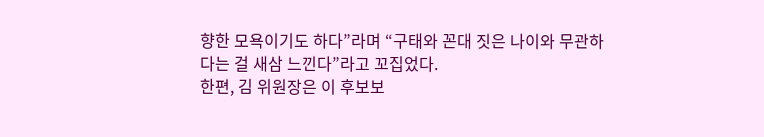향한 모욕이기도 하다”라며 “구태와 꼰대 짓은 나이와 무관하다는 걸 새삼 느낀다”라고 꼬집었다.
한편, 김 위원장은 이 후보보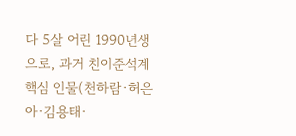다 5살 어린 1990년생으로, 과거 친이준석계 핵심 인물(천하람·허은아·김용태·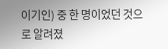이기인) 중 한 명이었던 것으로 알려졌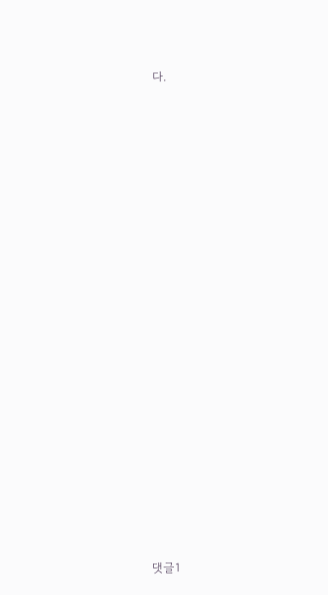다.




















댓글1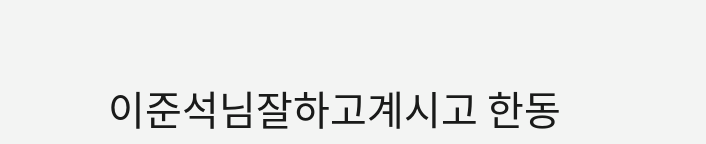이준석님잘하고계시고 한동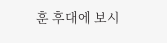훈 후대에 보시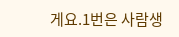게요.1번은 사람생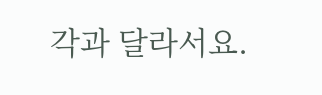각과 달라서요.